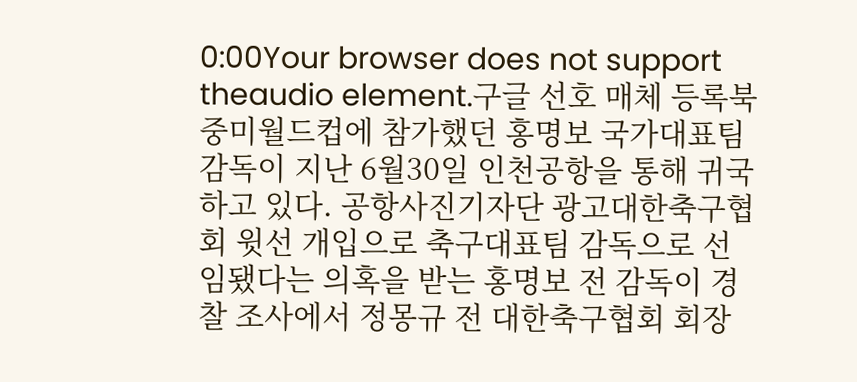0:00Your browser does not support theaudio element.구글 선호 매체 등록북중미월드컵에 참가했던 홍명보 국가대표팀 감독이 지난 6월30일 인천공항을 통해 귀국하고 있다. 공항사진기자단 광고대한축구협회 윗선 개입으로 축구대표팀 감독으로 선임됐다는 의혹을 받는 홍명보 전 감독이 경찰 조사에서 정몽규 전 대한축구협회 회장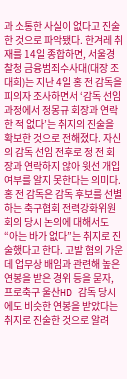과 소통한 사실이 없다고 진술한 것으로 파악됐다. 한겨레 취재를 14일 종합하면, 서울경찰청 금융범죄수사대(대장 조대희)는 지난 4일 홍 전 감독을 피의자 조사하면서 ‘감독 선임 과정에서 정몽규 회장과 연락한 적 없다’는 취지의 진술을 확보한 것으로 전해졌다. 자신의 감독 선임 전후로 정 전 회장과 연락하지 않아 윗선 개입 여부를 알지 못한다는 의미다. 홍 전 감독은 감독 후보를 선별하는 축구협회 전력강화위원회의 당시 논의에 대해서도 “아는 바가 없다”는 취지로 진술했다고 한다. 고발 혐의 가운데 업무상 배임과 관련해 높은 연봉을 받은 경위 등을 묻자, 프로축구 울산HD 감독 당시에도 비슷한 연봉을 받았다는 취지로 진술한 것으로 알려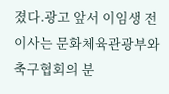졌다.광고 앞서 이임생 전 이사는 문화체육관광부와 축구협회의 분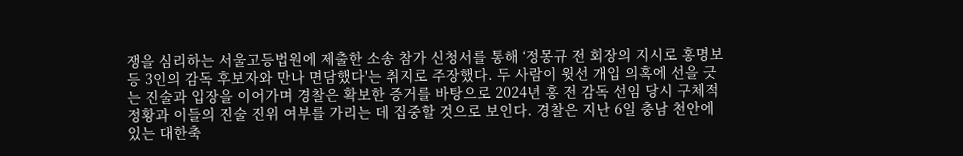쟁을 심리하는 서울고등법원에 제출한 소송 참가 신청서를 통해 ‘정몽규 전 회장의 지시로 홍명보 등 3인의 감독 후보자와 만나 면담했다'는 취지로 주장했다. 두 사람이 윗선 개입 의혹에 선을 긋는 진술과 입장을 이어가며 경찰은 확보한 증거를 바탕으로 2024년 홍 전 감독 선임 당시 구체적 정황과 이들의 진술 진위 여부를 가리는 데 집중할 것으로 보인다. 경찰은 지난 6일 충남 천안에 있는 대한축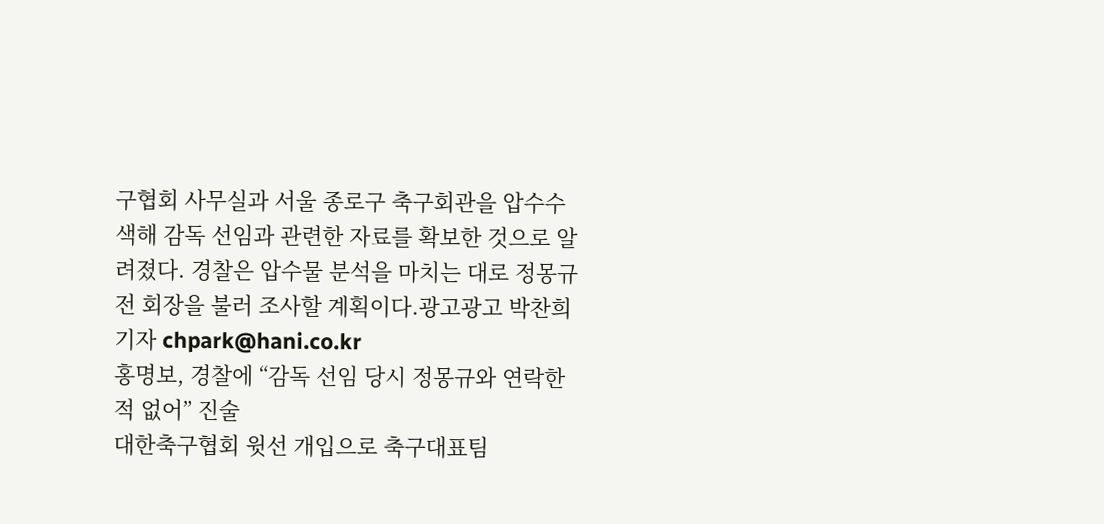구협회 사무실과 서울 종로구 축구회관을 압수수색해 감독 선임과 관련한 자료를 확보한 것으로 알려졌다. 경찰은 압수물 분석을 마치는 대로 정몽규 전 회장을 불러 조사할 계획이다.광고광고 박찬희 기자 chpark@hani.co.kr
홍명보, 경찰에 “감독 선임 당시 정몽규와 연락한 적 없어” 진술
대한축구협회 윗선 개입으로 축구대표팀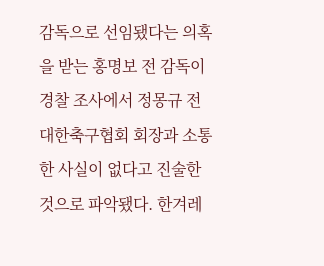감독으로 선임됐다는 의혹을 받는 홍명보 전 감독이 경찰 조사에서 정몽규 전 대한축구협회 회장과 소통한 사실이 없다고 진술한 것으로 파악됐다. 한겨레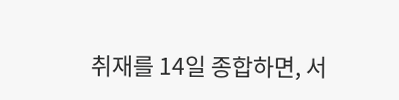취재를 14일 종합하면, 서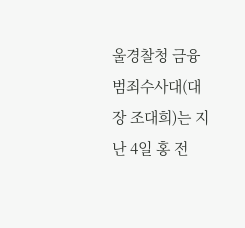울경찰청 금융범죄수사대(대장 조대희)는 지난 4일 홍 전